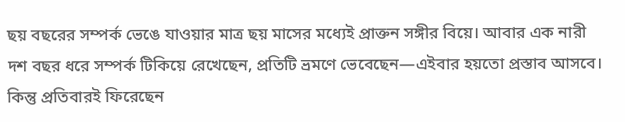ছয় বছরের সম্পর্ক ভেঙে যাওয়ার মাত্র ছয় মাসের মধ্যেই প্রাক্তন সঙ্গীর বিয়ে। আবার এক নারী দশ বছর ধরে সম্পর্ক টিকিয়ে রেখেছেন, প্রতিটি ভ্রমণে ভেবেছেন—এইবার হয়তো প্রস্তাব আসবে। কিন্তু প্রতিবারই ফিরেছেন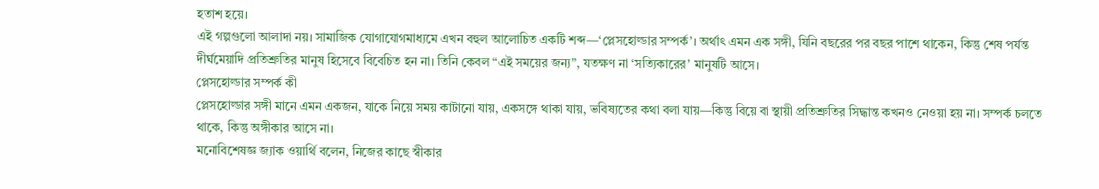হতাশ হয়ে।
এই গল্পগুলো আলাদা নয়। সামাজিক যোগাযোগমাধ্যমে এখন বহুল আলোচিত একটি শব্দ—‘প্লেসহোল্ডার সম্পর্ক’। অর্থাৎ এমন এক সঙ্গী, যিনি বছরের পর বছর পাশে থাকেন, কিন্তু শেষ পর্যন্ত দীর্ঘমেয়াদি প্রতিশ্রুতির মানুষ হিসেবে বিবেচিত হন না। তিনি কেবল “এই সময়ের জন্য”, যতক্ষণ না ‘সত্যিকারের’ মানুষটি আসে।
প্লেসহোল্ডার সম্পর্ক কী
প্লেসহোল্ডার সঙ্গী মানে এমন একজন, যাকে নিয়ে সময় কাটানো যায়, একসঙ্গে থাকা যায়, ভবিষ্যতের কথা বলা যায়—কিন্তু বিয়ে বা স্থায়ী প্রতিশ্রুতির সিদ্ধান্ত কখনও নেওয়া হয় না। সম্পর্ক চলতে থাকে, কিন্তু অঙ্গীকার আসে না।
মনোবিশেষজ্ঞ জ্যাক ওয়ার্থি বলেন, নিজের কাছে স্বীকার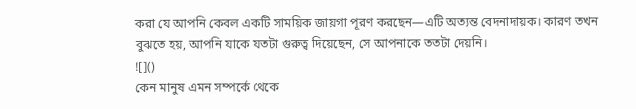করা যে আপনি কেবল একটি সাময়িক জায়গা পূরণ করছেন—এটি অত্যন্ত বেদনাদায়ক। কারণ তখন বুঝতে হয়, আপনি যাকে যতটা গুরুত্ব দিয়েছেন, সে আপনাকে ততটা দেয়নি।
![]()
কেন মানুষ এমন সম্পর্কে থেকে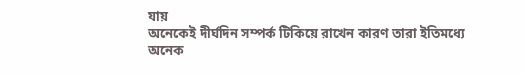যায়
অনেকেই দীর্ঘদিন সম্পর্ক টিকিয়ে রাখেন কারণ তারা ইতিমধ্যে অনেক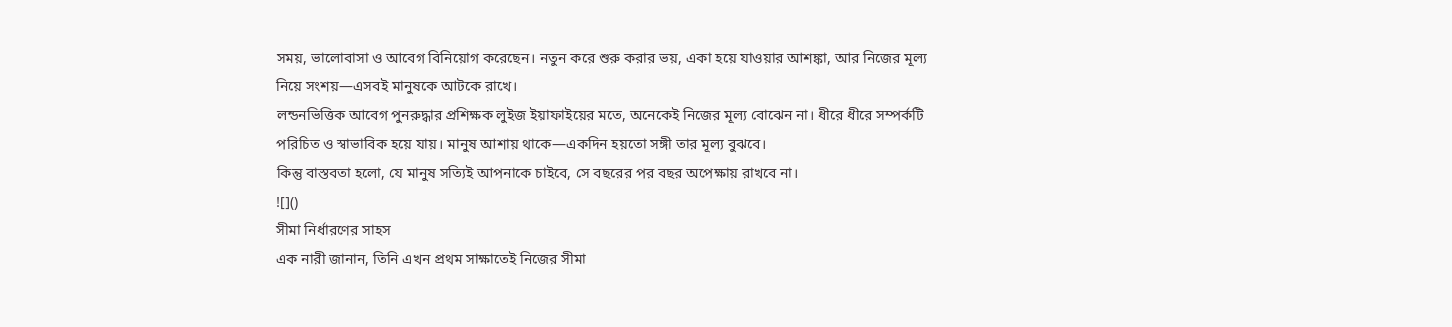সময়, ভালোবাসা ও আবেগ বিনিয়োগ করেছেন। নতুন করে শুরু করার ভয়, একা হয়ে যাওয়ার আশঙ্কা, আর নিজের মূল্য নিয়ে সংশয়—এসবই মানুষকে আটকে রাখে।
লন্ডনভিত্তিক আবেগ পুনরুদ্ধার প্রশিক্ষক লুইজ ইয়াফাইয়ের মতে, অনেকেই নিজের মূল্য বোঝেন না। ধীরে ধীরে সম্পর্কটি পরিচিত ও স্বাভাবিক হয়ে যায়। মানুষ আশায় থাকে—একদিন হয়তো সঙ্গী তার মূল্য বুঝবে।
কিন্তু বাস্তবতা হলো, যে মানুষ সত্যিই আপনাকে চাইবে, সে বছরের পর বছর অপেক্ষায় রাখবে না।
![]()
সীমা নির্ধারণের সাহস
এক নারী জানান, তিনি এখন প্রথম সাক্ষাতেই নিজের সীমা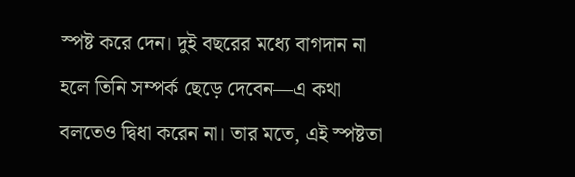স্পষ্ট করে দেন। দুই বছরের মধ্যে বাগদান না হলে তিনি সম্পর্ক ছেড়ে দেবেন—এ কথা বলতেও দ্বিধা করেন না। তার মতে, এই স্পষ্টতা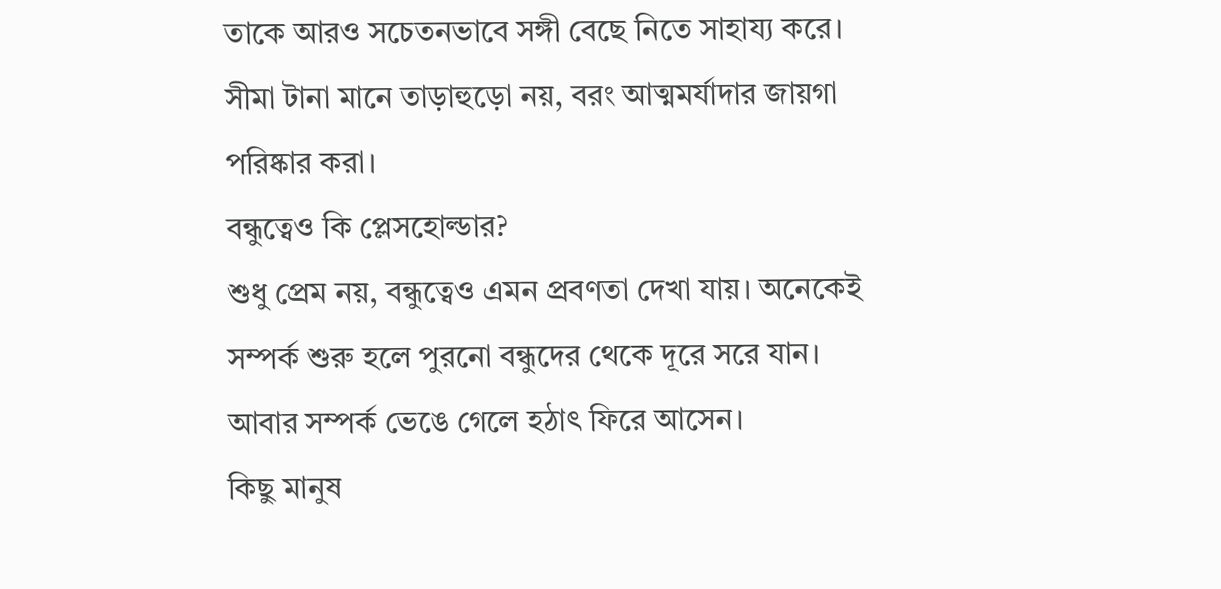তাকে আরও সচেতনভাবে সঙ্গী বেছে নিতে সাহায্য করে।
সীমা টানা মানে তাড়াহুড়ো নয়, বরং আত্মমর্যাদার জায়গা পরিষ্কার করা।
বন্ধুত্বেও কি প্লেসহোল্ডার?
শুধু প্রেম নয়, বন্ধুত্বেও এমন প্রবণতা দেখা যায়। অনেকেই সম্পর্ক শুরু হলে পুরনো বন্ধুদের থেকে দূরে সরে যান। আবার সম্পর্ক ভেঙে গেলে হঠাৎ ফিরে আসেন।
কিছু মানুষ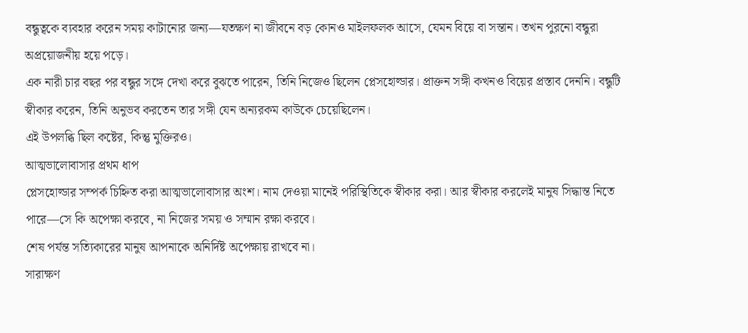বন্ধুত্বকে ব্যবহার করেন সময় কাটানোর জন্য—যতক্ষণ না জীবনে বড় কোনও মাইলফলক আসে, যেমন বিয়ে বা সন্তান। তখন পুরনো বন্ধুরা অপ্রয়োজনীয় হয়ে পড়ে।
এক নারী চার বছর পর বন্ধুর সঙ্গে দেখা করে বুঝতে পারেন, তিনি নিজেও ছিলেন প্লেসহোল্ডার। প্রাক্তন সঙ্গী কখনও বিয়ের প্রস্তাব দেননি। বন্ধুটি স্বীকার করেন, তিনি অনুভব করতেন তার সঙ্গী যেন অন্যরকম কাউকে চেয়েছিলেন।
এই উপলব্ধি ছিল কষ্টের, কিন্তু মুক্তিরও।
আত্মভালোবাসার প্রথম ধাপ
প্লেসহোল্ডার সম্পর্ক চিহ্নিত করা আত্মভালোবাসার অংশ। নাম দেওয়া মানেই পরিস্থিতিকে স্বীকার করা। আর স্বীকার করলেই মানুষ সিদ্ধান্ত নিতে পারে—সে কি অপেক্ষা করবে, না নিজের সময় ও সম্মান রক্ষা করবে।
শেষ পর্যন্ত সত্যিকারের মানুষ আপনাকে অনির্দিষ্ট অপেক্ষায় রাখবে না।
সারাক্ষণ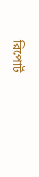রিপোর্ট